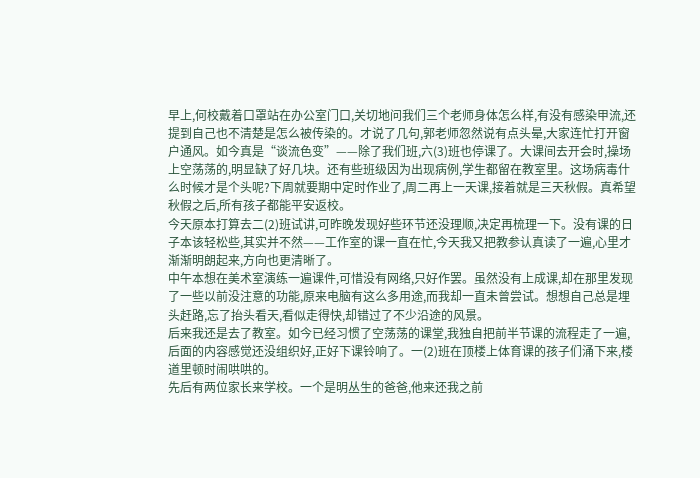早上,何校戴着口罩站在办公室门口,关切地问我们三个老师身体怎么样,有没有感染甲流,还提到自己也不清楚是怎么被传染的。才说了几句,郭老师忽然说有点头晕,大家连忙打开窗户通风。如今真是“谈流色变”——除了我们班,六(3)班也停课了。大课间去开会时,操场上空荡荡的,明显缺了好几块。还有些班级因为出现病例,学生都留在教室里。这场病毒什么时候才是个头呢?下周就要期中定时作业了,周二再上一天课,接着就是三天秋假。真希望秋假之后,所有孩子都能平安返校。
今天原本打算去二(2)班试讲,可昨晚发现好些环节还没理顺,决定再梳理一下。没有课的日子本该轻松些,其实并不然——工作室的课一直在忙,今天我又把教参认真读了一遍,心里才渐渐明朗起来,方向也更清晰了。
中午本想在美术室演练一遍课件,可惜没有网络,只好作罢。虽然没有上成课,却在那里发现了一些以前没注意的功能,原来电脑有这么多用途,而我却一直未曾尝试。想想自己总是埋头赶路,忘了抬头看天,看似走得快,却错过了不少沿途的风景。
后来我还是去了教室。如今已经习惯了空荡荡的课堂,我独自把前半节课的流程走了一遍,后面的内容感觉还没组织好,正好下课铃响了。一(2)班在顶楼上体育课的孩子们涌下来,楼道里顿时闹哄哄的。
先后有两位家长来学校。一个是明丛生的爸爸,他来还我之前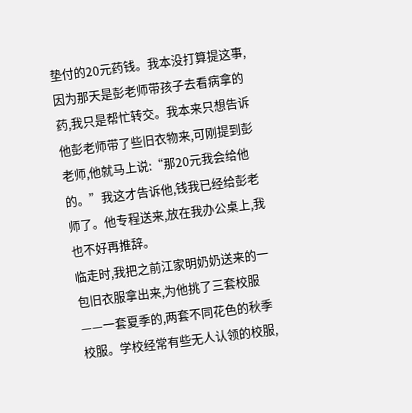垫付的20元药钱。我本没打算提这事,因为那天是彭老师带孩子去看病拿的药,我只是帮忙转交。我本来只想告诉他彭老师带了些旧衣物来,可刚提到彭老师,他就马上说:“那20元我会给他的。”我这才告诉他,钱我已经给彭老师了。他专程送来,放在我办公桌上,我也不好再推辞。
临走时,我把之前江家明奶奶送来的一包旧衣服拿出来,为他挑了三套校服——一套夏季的,两套不同花色的秋季校服。学校经常有些无人认领的校服,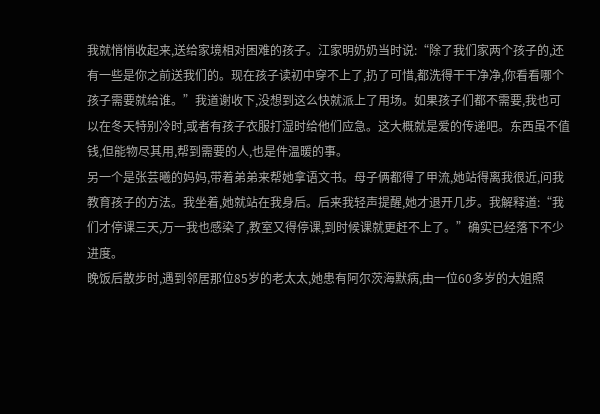我就悄悄收起来,送给家境相对困难的孩子。江家明奶奶当时说:“除了我们家两个孩子的,还有一些是你之前送我们的。现在孩子读初中穿不上了,扔了可惜,都洗得干干净净,你看看哪个孩子需要就给谁。”我道谢收下,没想到这么快就派上了用场。如果孩子们都不需要,我也可以在冬天特别冷时,或者有孩子衣服打湿时给他们应急。这大概就是爱的传递吧。东西虽不值钱,但能物尽其用,帮到需要的人,也是件温暖的事。
另一个是张芸曦的妈妈,带着弟弟来帮她拿语文书。母子俩都得了甲流,她站得离我很近,问我教育孩子的方法。我坐着,她就站在我身后。后来我轻声提醒,她才退开几步。我解释道:“我们才停课三天,万一我也感染了,教室又得停课,到时候课就更赶不上了。”确实已经落下不少进度。
晚饭后散步时,遇到邻居那位85岁的老太太,她患有阿尔茨海默病,由一位60多岁的大姐照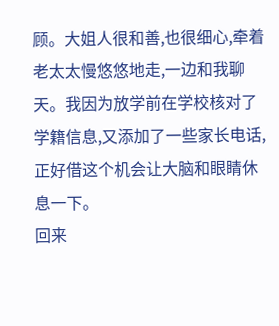顾。大姐人很和善,也很细心,牵着老太太慢悠悠地走,一边和我聊天。我因为放学前在学校核对了学籍信息,又添加了一些家长电话,正好借这个机会让大脑和眼睛休息一下。
回来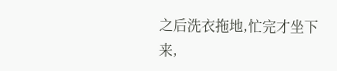之后洗衣拖地,忙完才坐下来,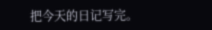把今天的日记写完。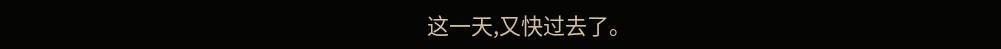这一天,又快过去了。